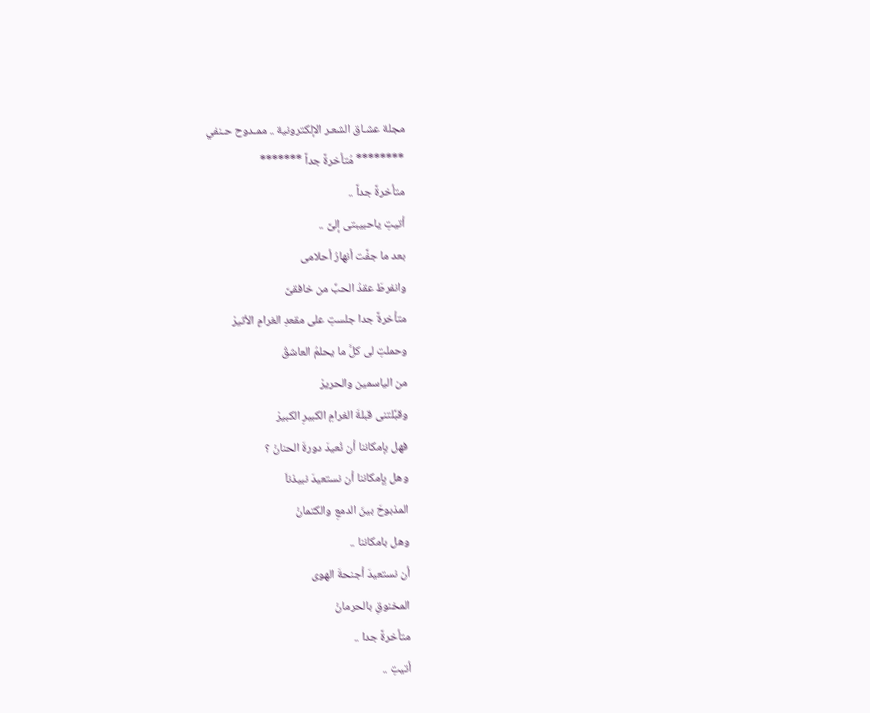مجلة عشـاق الشعـر الإلكترونية .. ممـدوح حـنفي
******** مُتأخرةً جداً *******
متأخرةً جداً ..
أتيتِ ياحبيبتى إلىَّ ..
بعد ما جفَّت أنهارُ أحلامى
وانفرطَ عقدُ الحبِّ من خافقىَّ
متأخرةً جدا جلستِ على مقعدِ الغرامِ الأثيرْ
وحملتِ لى كلَّ ما يحلمُ العاشقُ
من الياسمين والحريرْ
وقبَّلتنى قبلةَ الغرامِ الكبيرِ الكبيرْ
فهل بإمكاننا أن نُعيدَ دورةَ الحنانْ ؟
وهل بِإمكاننا أن نستعيدَ نبيذناَ
المذبوحَ بينَ الدمعِ والكتمانْ
وهل بامكاننا ..
أن نستعيدَ أجنحةَ الهوى
المخنوقِ بالحرمانْ
متأخرةً جدا ..
أتيتِ ..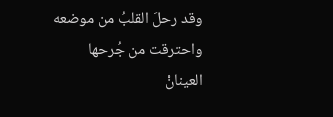وقد رحلَ القلبُ من موضعه
واحترقت من جُرحها العينانْ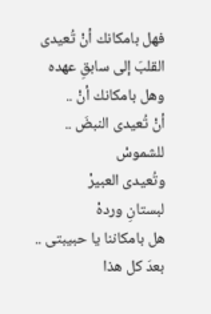فهل بامكانك أنْ تُعيدى
القلبَ إلى سابقِ عهده
وهل بامكانك أنْ ..
أنْ تُعيدى النبضَ ..
للشموسْ
وتُعيدى العبيرْ
لبستانِ وردهْ
هل بامكاننا يا حبيبتى ..
بعدَ كل هذا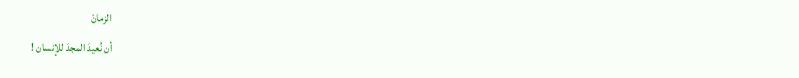الزمانْ
أن نُعيدَ المجدَ للإنسان !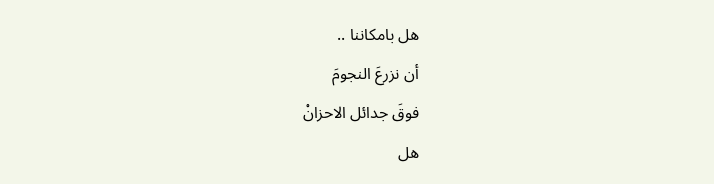هل بامكاننا ..
أن نزرعَ النجومَ
فوقَ جدائل الاحزانْ
هل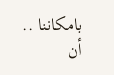بامكاننا ..
أن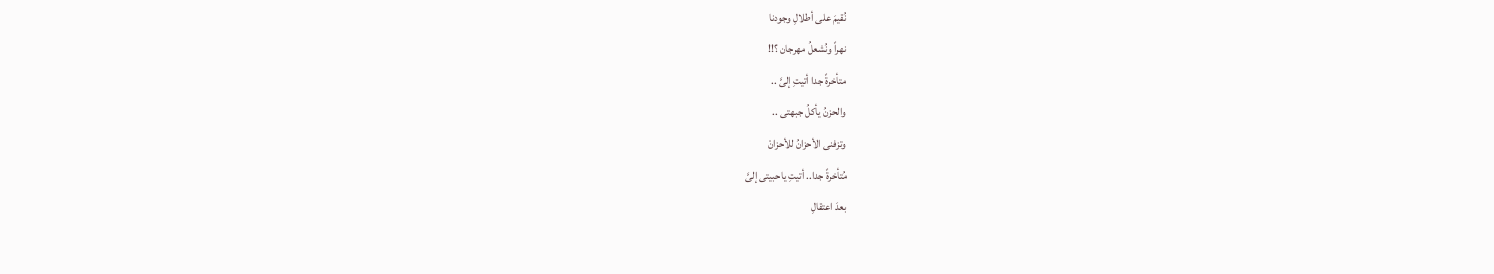نُقيمَ على أطلالِ وجودنا
نهراً ونُشعلُ مهرجان ؟!!
متأخرةً جدا أتيتِ إلىَّ ..
والحزنُ يأكلُ جبهتى ..
وتزفنى الأحزانُ للأحزانْ
مُتأخرةً جدا.. أتيتِ ياحبيتى إلىَّ
بعدَ اعتقالِ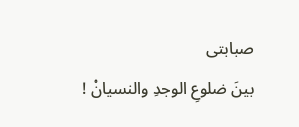صبابتى
بينَ ضلوعِ الوجدِ والنسيانْ !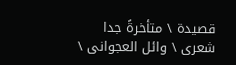قصيدة \ متأخرةً جدا
شعرى \ وائل العجوانى \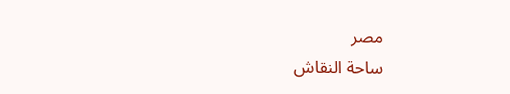مصر
ساحة النقاش